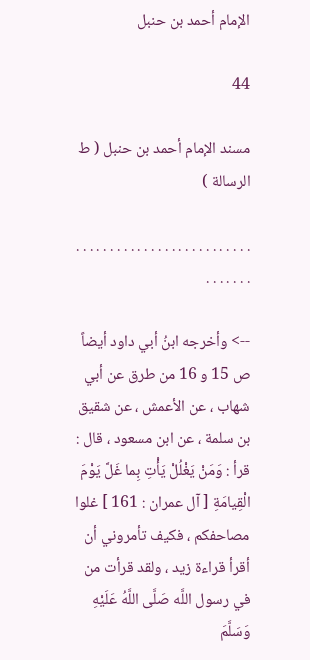الإمام أحمد بن حنبل

44

مسند الإمام أحمد بن حنبل ( ط الرسالة )

. . . . . . . . . . . . . . . . . . . . . . . . . . . . . . . . .

--> وأخرجه ابنُ أبي داود أيضاً ص 15 و 16 من طرق عن أبي شهاب ، عن الأعمش ، عن شقيق بن سلمة ، عن ابن مسعود ، قال : قرأ : وَمَنْ يَغْلُلْ يَأْتِ بِما غَلَّ يَوْمَ الْقِيامَةِ [ آل عمران : 161 ] غلوا مصاحفكم ، فكيف تأمروني أن أقرأ قراءة زيد ، ولقد قرأت من في رسول اللَّه صَلَّى اللَّهُ عَلَيْهِ وَسَلَّمَ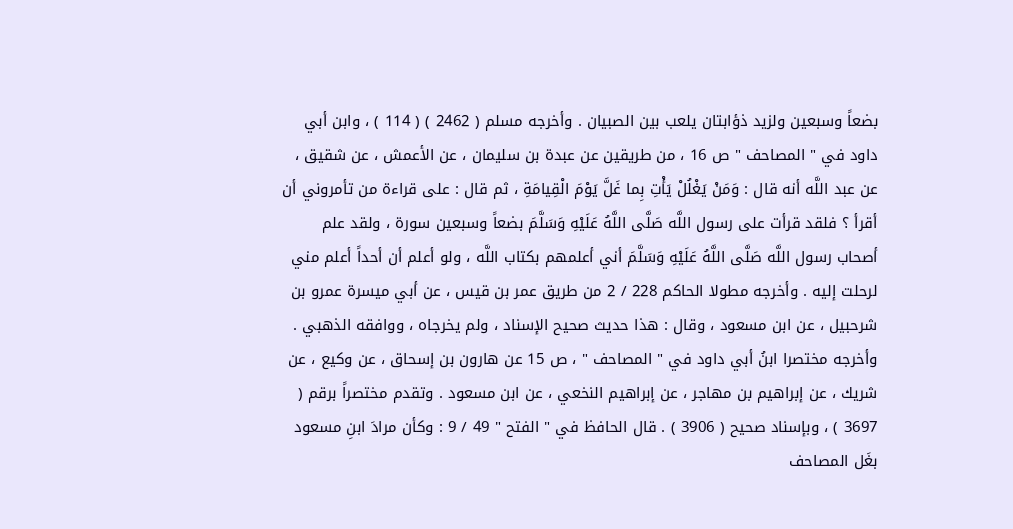بضعاً وسبعين ولزيد ذؤابتان يلعب بين الصبيان . وأخرجه مسلم ( 2462 ) ( 114 ) ، وابن أبي داود في " المصاحف " ص 16 ، من طريقين عن عبدة بن سليمان ، عن الأعمش ، عن شقيق ، عن عبد اللَّه أنه قال : وَمَنْ يَغْلُلْ يَأْتِ بِما غَلَّ يَوْمَ الْقِيامَةِ ، ثم قال : على قراءة من تأمروني أن أقرأ ؟ فلقد قرأت على رسول اللَّه صَلَّى اللَّهُ عَلَيْهِ وَسَلَّمَ بضعاً وسبعين سورة ، ولقد علم أصحاب رسول اللَّه صَلَّى اللَّهُ عَلَيْهِ وَسَلَّمَ أني أعلمهم بكتاب اللَّه ، ولو أعلم أن أحداً أعلم مني لرحلت إليه . وأخرجه مطولا الحاكم 228 / 2 من طريق عمر بن قيس ، عن أبي ميسرة عمرو بن شرحبيل ، عن ابن مسعود ، وقال : هذا حديث صحيح الإسناد ، ولم يخرجاه ، ووافقه الذهبي . وأخرجه مختصرا ابنُ أبي داود في " المصاحف " ، ص 15 عن هارون بن إسحاق ، عن وكيع ، عن شريك ، عن إبراهيم بن مهاجر ، عن إبراهيم النخعي ، عن ابن مسعود . وتقدم مختصراً برقم ( 3697 ) ، وبإسناد صحيح ( 3906 ) . قال الحافظ في " الفتح " 49 / 9 : وكأن مرادَ ابنِ مسعود بغَل المصاحف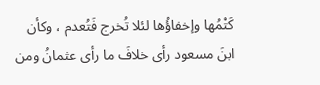كَتْمُها وإخفاؤُها لئلا تُخرج فَتُعدم ، وكأن ابنَ مسعود رأى خلافَ ما رأى عثمانُ ومن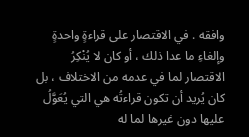وافقه . في الاقتصار على قراءةٍ واحدةٍ وإلغاءِ ما عدا ذلك ، أو كان لا يُنْكِرُ الاقتصار لما في عدمه من الاختلاف ، بل كان يُريد أن تكون قراءتُه هي التي يُعَوَّلُ عليها دون غيرها لما له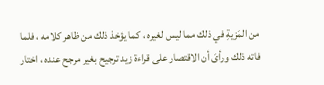من المَزيةِ في ذلك مما ليس لغيره ، كما يؤخذ ذلك من ظاهر كلامه ، فلما فاته ذلك ورأىَ أن الاقتصار على قراءة زيد ترجيح بغير مرجح عنده ، اختار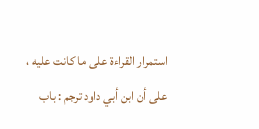استمرار القراءة على ما كانت عليه ، على أن ابن أبي داود ترجم : باب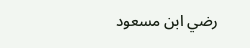رضي ابن مسعود